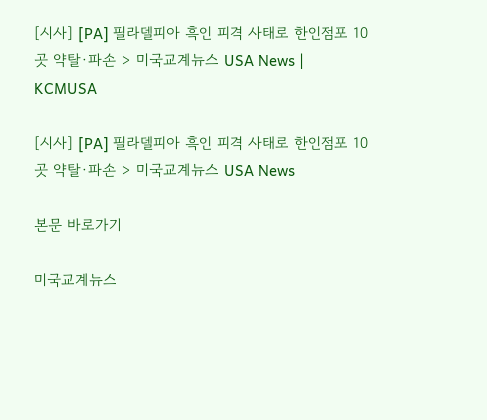[시사] [PA] 필라델피아 흑인 피격 사태로 한인점포 10곳 약탈·파손 > 미국교계뉴스 USA News | KCMUSA

[시사] [PA] 필라델피아 흑인 피격 사태로 한인점포 10곳 약탈·파손 > 미국교계뉴스 USA News

본문 바로가기

미국교계뉴스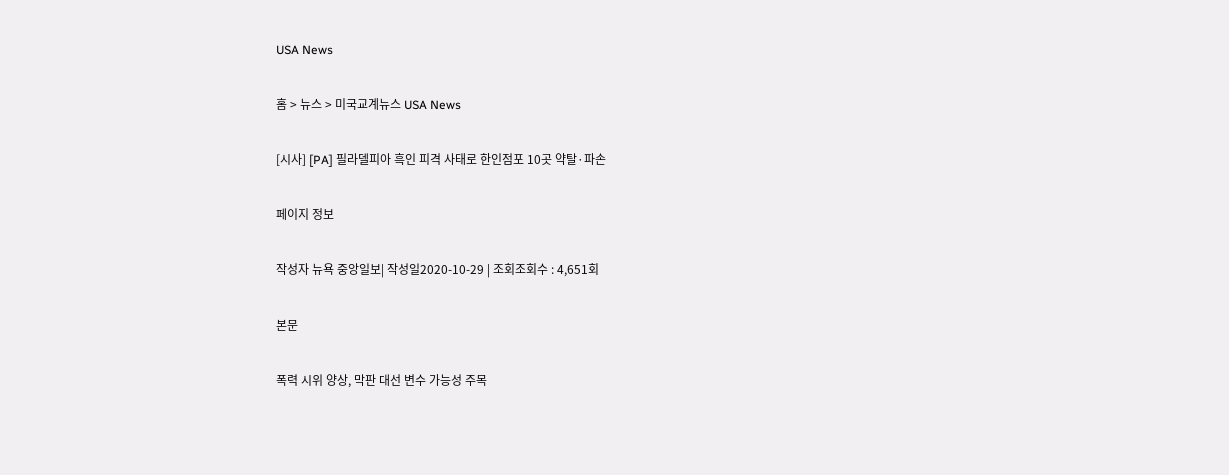USA News

홈 > 뉴스 > 미국교계뉴스 USA News

[시사] [PA] 필라델피아 흑인 피격 사태로 한인점포 10곳 약탈·파손

페이지 정보

작성자 뉴욕 중앙일보| 작성일2020-10-29 | 조회조회수 : 4,651회

본문

폭력 시위 양상, 막판 대선 변수 가능성 주목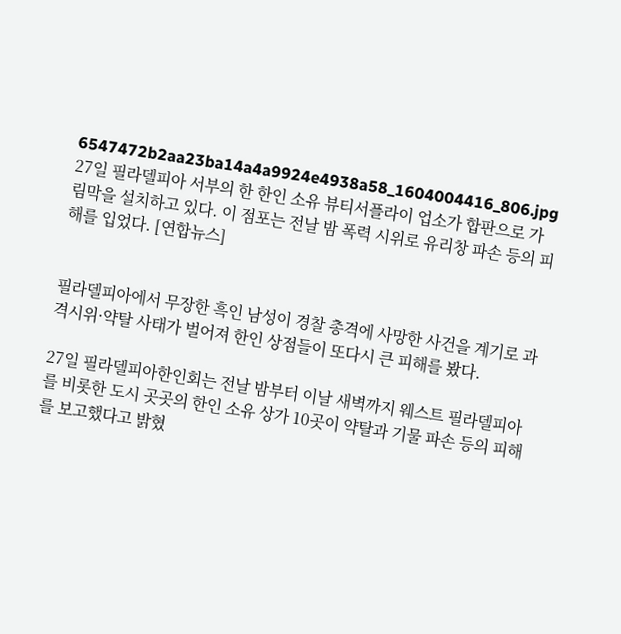6547472b2aa23ba14a4a9924e4938a58_1604004416_806.jpg
27일 필라델피아 서부의 한 한인 소유 뷰티서플라이 업소가 합판으로 가림막을 설치하고 있다. 이 점포는 전날 밤 폭력 시위로 유리창 파손 등의 피해를 입었다. [연합뉴스]


필라델피아에서 무장한 흑인 남성이 경찰 총격에 사망한 사건을 계기로 과격시위·약탈 사태가 벌어져 한인 상점들이 또다시 큰 피해를 봤다.

27일 필라델피아한인회는 전날 밤부터 이날 새벽까지 웨스트 필라델피아를 비롯한 도시 곳곳의 한인 소유 상가 10곳이 약탈과 기물 파손 등의 피해를 보고했다고 밝혔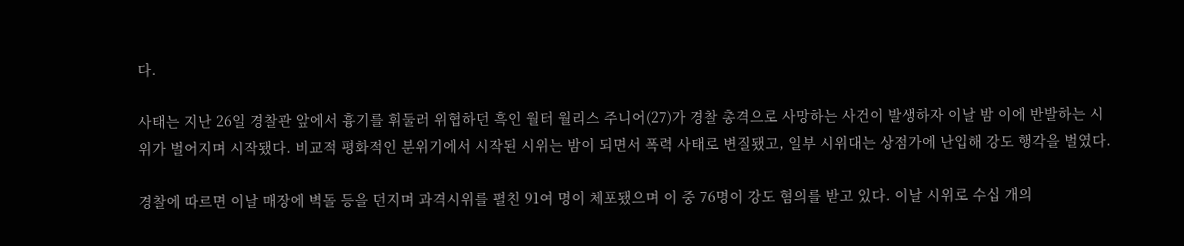다.

사태는 지난 26일 경찰관 앞에서 흉기를 휘둘러 위협하던 흑인 월터 월리스 주니어(27)가 경찰 총격으로 사망하는 사건이 발생하자 이날 밤 이에 반발하는 시위가 벌어지며 시작됐다. 비교적 평화적인 분위기에서 시작된 시위는 밤이 되면서 폭력 사태로 변질됐고, 일부 시위대는 상점가에 난입해 강도 행각을 벌였다.

경찰에 따르면 이날 매장에 벽돌 등을 던지며 과격시위를 펼친 91여 명이 체포됐으며 이 중 76명이 강도 혐의를 받고 있다. 이날 시위로 수십 개의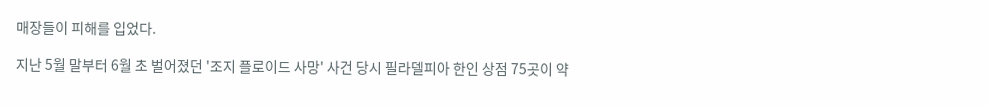매장들이 피해를 입었다.

지난 5월 말부터 6월 초 벌어졌던 '조지 플로이드 사망' 사건 당시 필라델피아 한인 상점 75곳이 약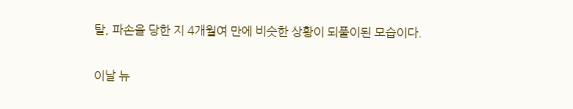탈, 파손을 당한 지 4개월여 만에 비슷한 상황이 되풀이된 모습이다.

이날 뉴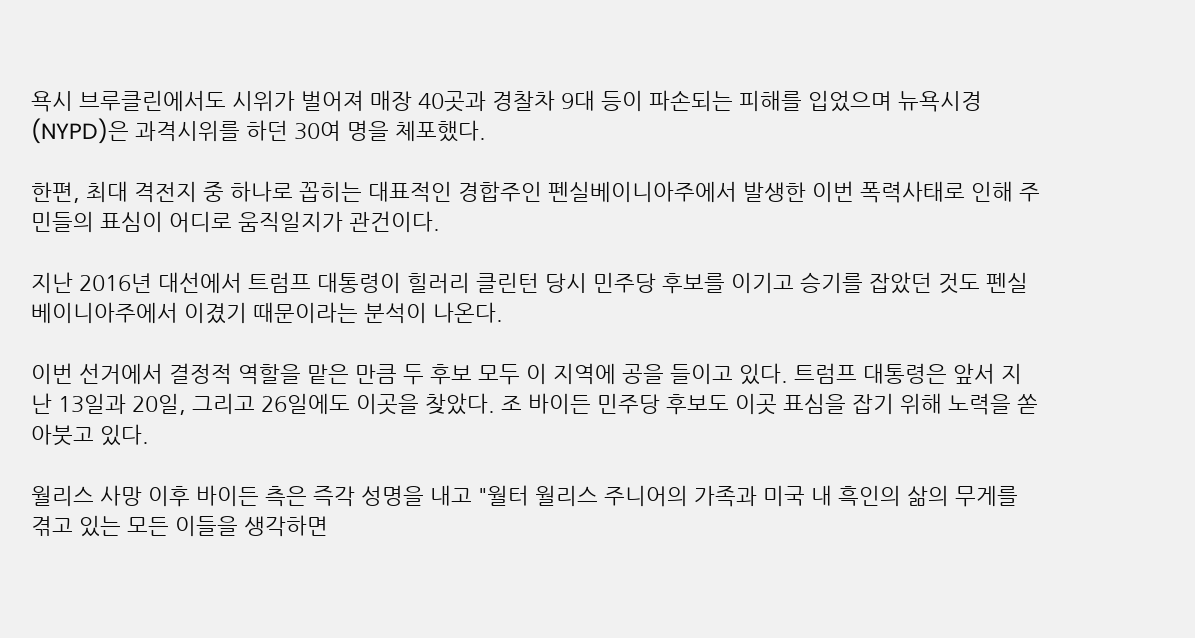욕시 브루클린에서도 시위가 벌어져 매장 40곳과 경찰차 9대 등이 파손되는 피해를 입었으며 뉴욕시경(NYPD)은 과격시위를 하던 30여 명을 체포했다.

한편, 최대 격전지 중 하나로 꼽히는 대표적인 경합주인 펜실베이니아주에서 발생한 이번 폭력사태로 인해 주민들의 표심이 어디로 움직일지가 관건이다.

지난 2016년 대선에서 트럼프 대통령이 힐러리 클린턴 당시 민주당 후보를 이기고 승기를 잡았던 것도 펜실베이니아주에서 이겼기 때문이라는 분석이 나온다.

이번 선거에서 결정적 역할을 맡은 만큼 두 후보 모두 이 지역에 공을 들이고 있다. 트럼프 대통령은 앞서 지난 13일과 20일, 그리고 26일에도 이곳을 찾았다. 조 바이든 민주당 후보도 이곳 표심을 잡기 위해 노력을 쏟아붓고 있다.

월리스 사망 이후 바이든 측은 즉각 성명을 내고 "월터 월리스 주니어의 가족과 미국 내 흑인의 삶의 무게를 겪고 있는 모든 이들을 생각하면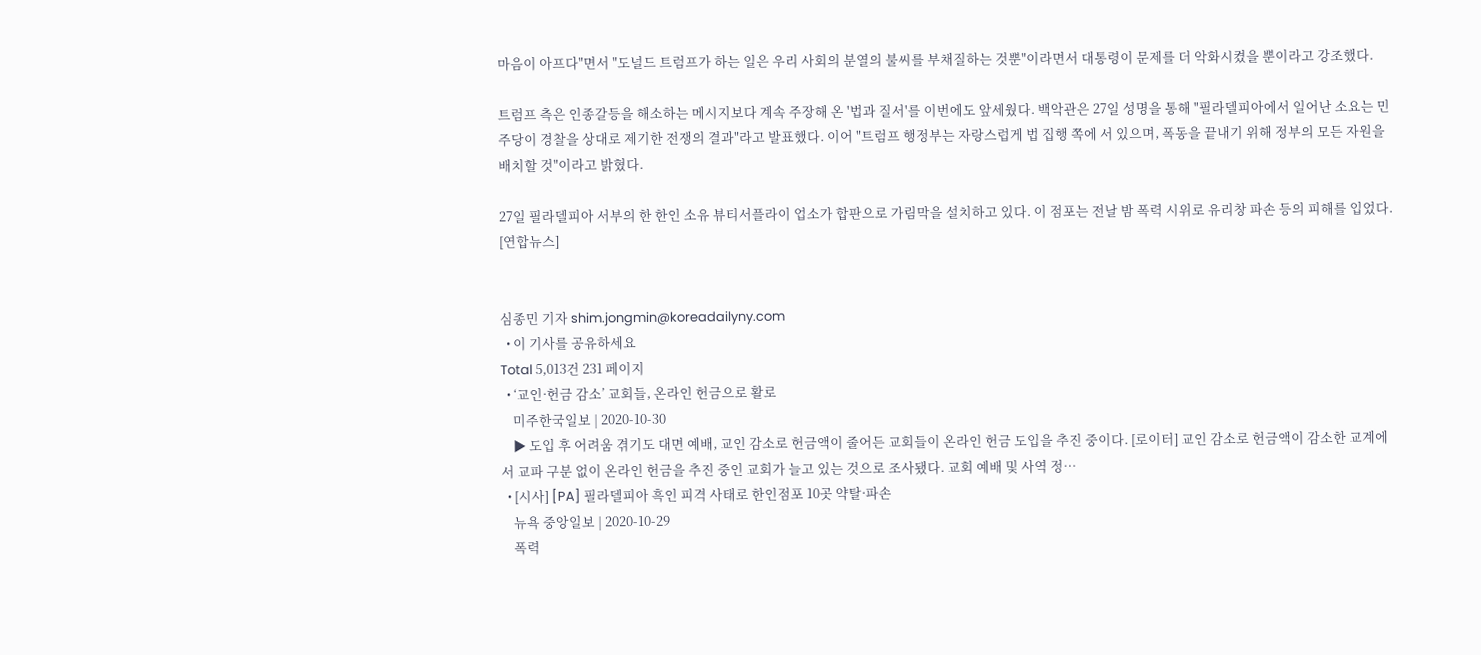마음이 아프다"면서 "도널드 트럼프가 하는 일은 우리 사회의 분열의 불씨를 부채질하는 것뿐"이라면서 대통령이 문제를 더 악화시켰을 뿐이라고 강조했다.

트럼프 측은 인종갈등을 해소하는 메시지보다 계속 주장해 온 '법과 질서'를 이번에도 앞세웠다. 백악관은 27일 성명을 통해 "필라델피아에서 일어난 소요는 민주당이 경찰을 상대로 제기한 전쟁의 결과"라고 발표했다. 이어 "트럼프 행정부는 자랑스럽게 법 집행 쪽에 서 있으며, 폭동을 끝내기 위해 정부의 모든 자원을 배치할 것"이라고 밝혔다.

27일 필라델피아 서부의 한 한인 소유 뷰티서플라이 업소가 합판으로 가림막을 설치하고 있다. 이 점포는 전날 밤 폭력 시위로 유리창 파손 등의 피해를 입었다. [연합뉴스]


심종민 기자 shim.jongmin@koreadailyny.com
  • 이 기사를 공유하세요
Total 5,013건 231 페이지
  • ‘교인·헌금 감소’ 교회들, 온라인 헌금으로 활로
    미주한국일보 | 2020-10-30
    ▶ 도입 후 어려움 겪기도 대면 예배, 교인 감소로 헌금액이 줄어든 교회들이 온라인 헌금 도입을 추진 중이다. [로이터] 교인 감소로 헌금액이 감소한 교계에서 교파 구분 없이 온라인 헌금을 추진 중인 교회가 늘고 있는 것으로 조사됐다. 교회 예배 및 사역 정…
  • [시사] [PA] 필라델피아 흑인 피격 사태로 한인점포 10곳 약탈·파손
    뉴욕 중앙일보 | 2020-10-29
    폭력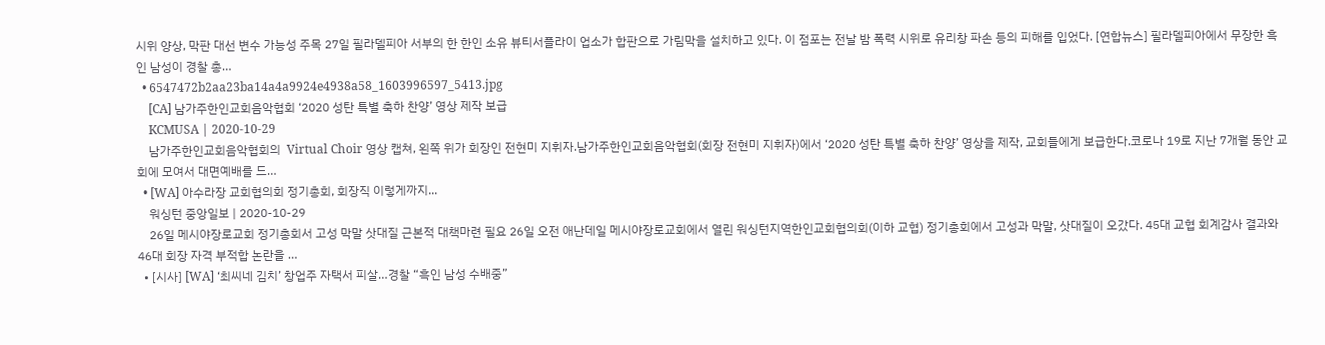시위 양상, 막판 대선 변수 가능성 주목 27일 필라델피아 서부의 한 한인 소유 뷰티서플라이 업소가 합판으로 가림막을 설치하고 있다. 이 점포는 전날 밤 폭력 시위로 유리창 파손 등의 피해를 입었다. [연합뉴스] 필라델피아에서 무장한 흑인 남성이 경찰 총…
  • 6547472b2aa23ba14a4a9924e4938a58_1603996597_5413.jpg
    [CA] 남가주한인교회음악협회 ‘2020 성탄 특별 축하 찬양’ 영상 제작 보급
    KCMUSA | 2020-10-29
    남가주한인교회음악협회의  Virtual Choir 영상 캡쳐, 왼쪽 위가 회장인 전현미 지휘자.남가주한인교회음악협회(회장 전현미 지휘자)에서 ‘2020 성탄 특별 축하 찬양’ 영상을 제작, 교회들에게 보급한다.코로나 19로 지난 7개월 동안 교회에 모여서 대면예배를 드…
  • [WA] 아수라장 교회협의회 정기총회, 회장직 이렇게까지...
    워싱턴 중앙일보 | 2020-10-29
    26일 메시야장로교회 정기총회서 고성 막말 삿대질 근본적 대책마련 필요 26일 오전 애난데일 메시야장로교회에서 열린 워싱턴지역한인교회협의회(이하 교협) 정기총회에서 고성과 막말, 삿대질이 오갔다. 45대 교협 회계감사 결과와 46대 회장 자격 부적합 논란을 …
  • [시사] [WA] ‘최씨네 김치’ 창업주 자택서 피살…경찰 “흑인 남성 수배중”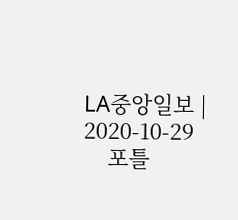LA중앙일보 | 2020-10-29
    포틀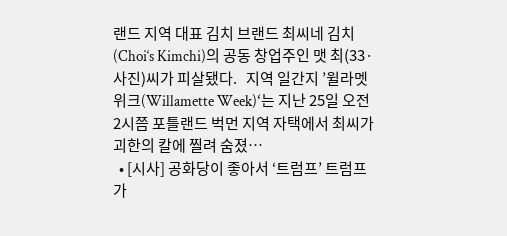랜드 지역 대표 김치 브랜드 최씨네 김치(Choi‘s Kimchi)의 공동 창업주인 맷 최(33·사진)씨가 피살됐다.   지역 일간지 ’윌라멧 위크(Willamette Week)‘는 지난 25일 오전 2시쯤 포틀랜드 벅먼 지역 자택에서 최씨가 괴한의 칼에 찔려 숨졌…
  • [시사] 공화당이 좋아서 ‘트럼프’ 트럼프가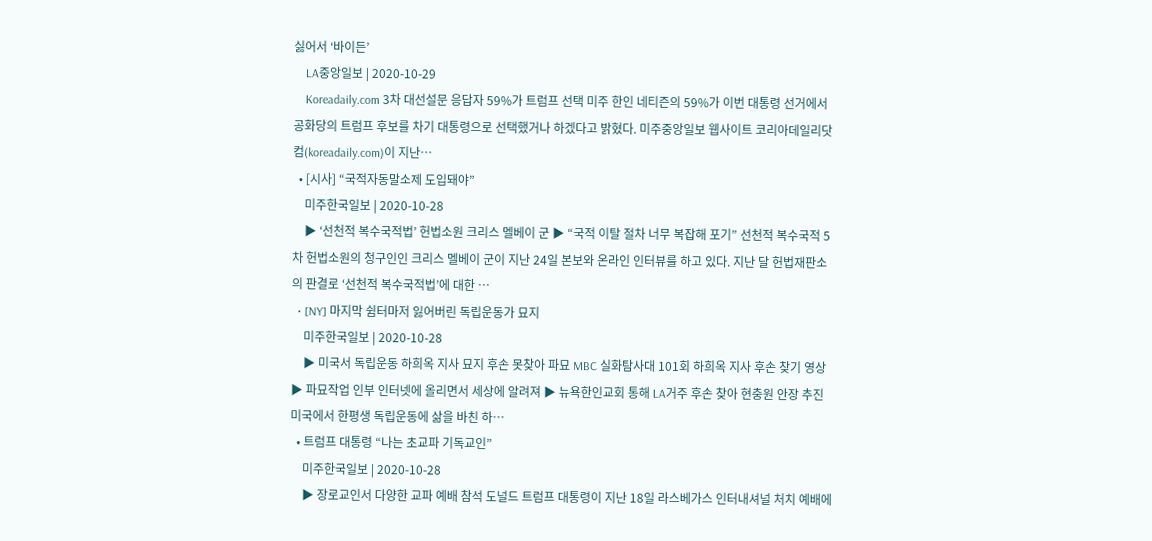싫어서 ‘바이든’
    LA중앙일보 | 2020-10-29
    Koreadaily.com 3차 대선설문 응답자 59%가 트럼프 선택 미주 한인 네티즌의 59%가 이번 대통령 선거에서 공화당의 트럼프 후보를 차기 대통령으로 선택했거나 하겠다고 밝혔다. 미주중앙일보 웹사이트 코리아데일리닷컴(koreadaily.com)이 지난…
  • [시사] “국적자동말소제 도입돼야”
    미주한국일보 | 2020-10-28
    ▶ ‘선천적 복수국적법’ 헌법소원 크리스 멜베이 군 ▶ “국적 이탈 절차 너무 복잡해 포기” 선천적 복수국적 5차 헌법소원의 청구인인 크리스 멜베이 군이 지난 24일 본보와 온라인 인터뷰를 하고 있다. 지난 달 헌법재판소의 판결로 ‘선천적 복수국적법’에 대한 …
  • [NY] 마지막 쉼터마저 잃어버린 독립운동가 묘지
    미주한국일보 | 2020-10-28
    ▶ 미국서 독립운동 하희옥 지사 묘지 후손 못찾아 파묘 MBC 실화탐사대 101회 하희옥 지사 후손 찾기 영상▶ 파묘작업 인부 인터넷에 올리면서 세상에 알려져 ▶ 뉴욕한인교회 통해 LA거주 후손 찾아 현충원 안장 추진 미국에서 한평생 독립운동에 삶을 바친 하…
  • 트럼프 대통령 “나는 초교파 기독교인”
    미주한국일보 | 2020-10-28
    ▶ 장로교인서 다양한 교파 예배 참석 도널드 트럼프 대통령이 지난 18일 라스베가스 인터내셔널 처치 예배에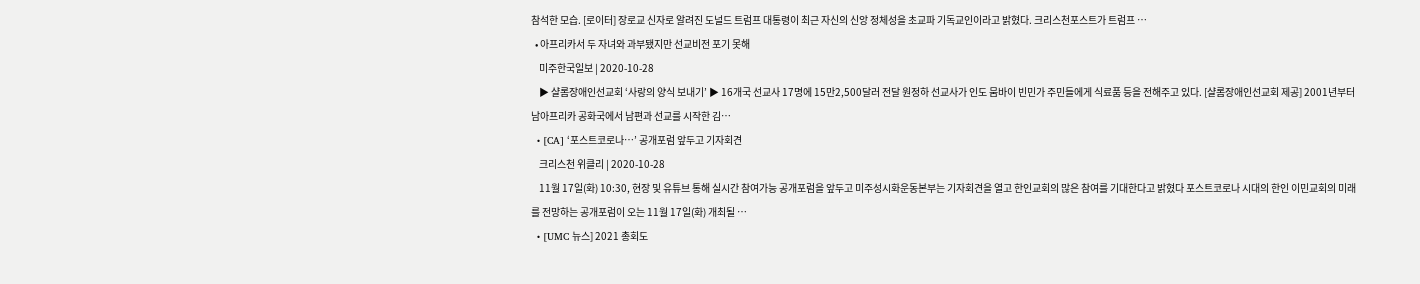참석한 모습. [로이터] 장로교 신자로 알려진 도널드 트럼프 대통령이 최근 자신의 신앙 정체성을 초교파 기독교인이라고 밝혔다. 크리스천포스트가 트럼프 …
  • 아프리카서 두 자녀와 과부됐지만 선교비전 포기 못해
    미주한국일보 | 2020-10-28
    ▶ 샬롬장애인선교회 ‘사랑의 양식 보내기’ ▶ 16개국 선교사 17명에 15만2,500달러 전달 원정하 선교사가 인도 뭄바이 빈민가 주민들에게 식료품 등을 전해주고 있다. [샬롬장애인선교회 제공] 2001년부터 남아프리카 공화국에서 남편과 선교를 시작한 김…
  • [CA] ‘포스트코로나…’ 공개포럼 앞두고 기자회견
    크리스천 위클리 | 2020-10-28
    11월 17일(화) 10:30, 현장 및 유튜브 통해 실시간 참여가능 공개포럼을 앞두고 미주성시화운동본부는 기자회견을 열고 한인교회의 많은 참여를 기대한다고 밝혔다 포스트코로나 시대의 한인 이민교회의 미래를 전망하는 공개포럼이 오는 11월 17일(화) 개최될 …
  • [UMC 뉴스] 2021 총회도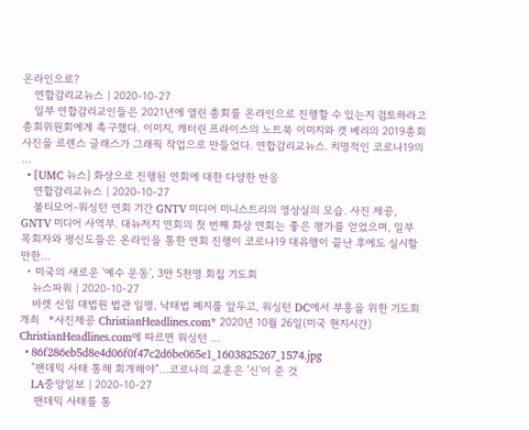온라인으로?
    연합감리교뉴스 | 2020-10-27
    일부 연합감리교인들은 2021년에 열린 총회를 온라인으로 진행할 수 있는지 검토하라고 총회위원회에게 촉구했다. 이미지, 캐터린 프라이스의 노트북 이미지와 캣 베리의 2019총회 사진을 로렌스 글래스가 그래픽 작업으로 만들었다. 연합감리교뉴스. 치명적인 코로나19의 …
  • [UMC 뉴스] 화상으로 진행된 연회에 대한 다양한 반응
    연합감리교뉴스 | 2020-10-27
    볼티모어-워싱턴 연회 기간 GNTV 미디어 미니스트리의 영상실의 모습. 사진 제공, GNTV 미디어 사역부. 대뉴저지 연회의 첫 번째 화상 연회는 좋은 평가를 얻었으며, 일부 목회자와 평신도들은 온라인을 통한 연회 진행이 코로나19 대유행이 끝난 후에도 실시할 만한…
  • 미국의 새로운 '예수 운동', 3만 5천명 회집 기도회
    뉴스파워 | 2020-10-27
    바렛 신임 대법원 법관 임명, 낙태법 폐지를 앞두고, 워싱턴 DC에서 부흥을 위한 기도회 개최   *사진제공 ChristianHeadlines.com* 2020년 10월 26일(미국 현지시간) ChristianHeadlines.com에 따르면 워싱턴 …
  • 86f286eb5d8e4d06f0f47c2d6be065e1_1603825267_1574.jpg
    "팬데믹 사태 통해 회개해야"…코로나의 교훈은 '신'이 준 것
    LA중앙일보 | 2020-10-27
     팬데믹 사태를 통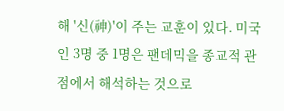해 '신(神)'이 주는 교훈이 있다. 미국인 3명 중 1명은 팬데믹을 종교적 관점에서 해석하는 것으로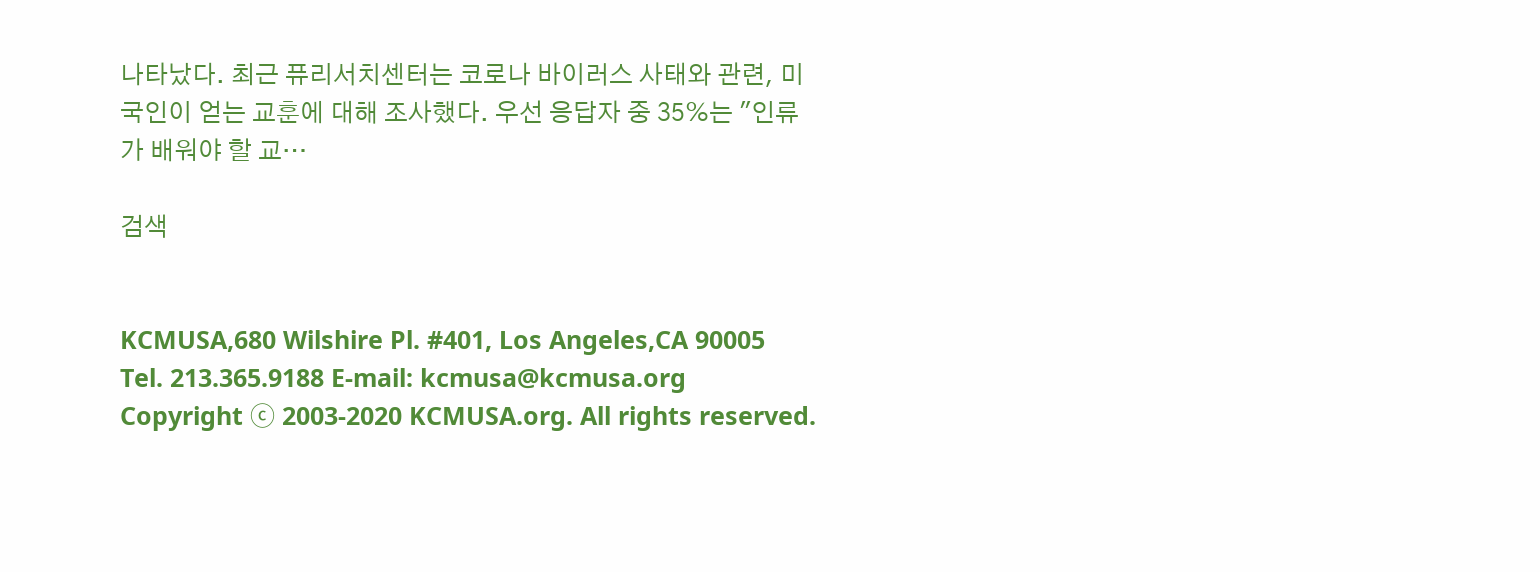나타났다. 최근 퓨리서치센터는 코로나 바이러스 사태와 관련, 미국인이 얻는 교훈에 대해 조사했다. 우선 응답자 중 35%는 "인류가 배워야 할 교…

검색


KCMUSA,680 Wilshire Pl. #401, Los Angeles,CA 90005
Tel. 213.365.9188 E-mail: kcmusa@kcmusa.org
Copyright ⓒ 2003-2020 KCMUSA.org. All rights reserved.